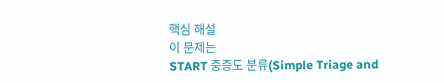핵심 해설
이 문제는
START 중증도 분류(Simple Triage and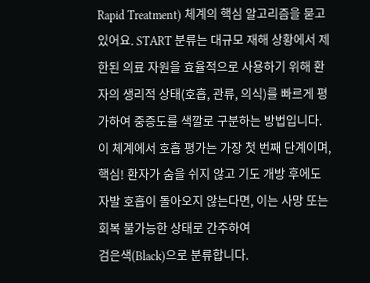Rapid Treatment) 체계의 핵심 알고리즘을 묻고 있어요. START 분류는 대규모 재해 상황에서 제한된 의료 자원을 효율적으로 사용하기 위해 환자의 생리적 상태(호흡, 관류, 의식)를 빠르게 평가하여 중증도를 색깔로 구분하는 방법입니다. 이 체계에서 호흡 평가는 가장 첫 번째 단계이며,
핵심! 환자가 숨을 쉬지 않고 기도 개방 후에도 자발 호흡이 돌아오지 않는다면, 이는 사망 또는 회복 불가능한 상태로 간주하여
검은색(Black)으로 분류합니다.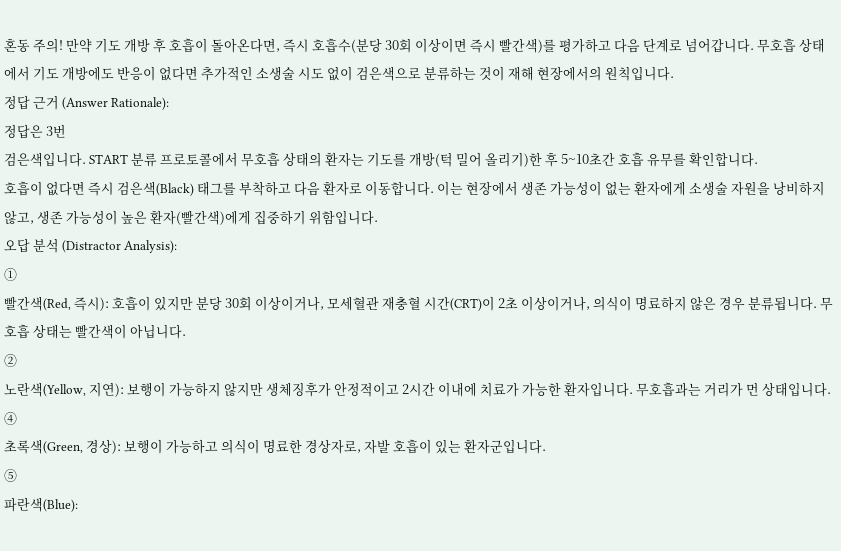혼동 주의! 만약 기도 개방 후 호흡이 돌아온다면, 즉시 호흡수(분당 30회 이상이면 즉시 빨간색)를 평가하고 다음 단계로 넘어갑니다. 무호흡 상태에서 기도 개방에도 반응이 없다면 추가적인 소생술 시도 없이 검은색으로 분류하는 것이 재해 현장에서의 원칙입니다.
정답 근거 (Answer Rationale):
정답은 3번
검은색입니다. START 분류 프로토콜에서 무호흡 상태의 환자는 기도를 개방(턱 밀어 올리기)한 후 5~10초간 호흡 유무를 확인합니다.
호흡이 없다면 즉시 검은색(Black) 태그를 부착하고 다음 환자로 이동합니다. 이는 현장에서 생존 가능성이 없는 환자에게 소생술 자원을 낭비하지 않고, 생존 가능성이 높은 환자(빨간색)에게 집중하기 위함입니다.
오답 분석 (Distractor Analysis):
①
빨간색(Red, 즉시): 호흡이 있지만 분당 30회 이상이거나, 모세혈관 재충혈 시간(CRT)이 2초 이상이거나, 의식이 명료하지 않은 경우 분류됩니다. 무호흡 상태는 빨간색이 아닙니다.
②
노란색(Yellow, 지연): 보행이 가능하지 않지만 생체징후가 안정적이고 2시간 이내에 치료가 가능한 환자입니다. 무호흡과는 거리가 먼 상태입니다.
④
초록색(Green, 경상): 보행이 가능하고 의식이 명료한 경상자로, 자발 호흡이 있는 환자군입니다.
⑤
파란색(Blue):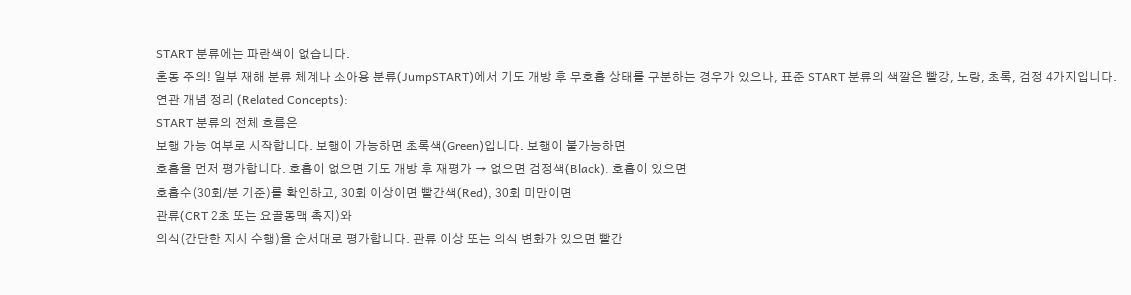START 분류에는 파란색이 없습니다.
혼동 주의! 일부 재해 분류 체계나 소아용 분류(JumpSTART)에서 기도 개방 후 무호흡 상태를 구분하는 경우가 있으나, 표준 START 분류의 색깔은 빨강, 노랑, 초록, 검정 4가지입니다.
연관 개념 정리 (Related Concepts):
START 분류의 전체 흐름은
보행 가능 여부로 시작합니다. 보행이 가능하면 초록색(Green)입니다. 보행이 불가능하면
호흡을 먼저 평가합니다. 호흡이 없으면 기도 개방 후 재평가 → 없으면 검정색(Black). 호흡이 있으면
호흡수(30회/분 기준)를 확인하고, 30회 이상이면 빨간색(Red), 30회 미만이면
관류(CRT 2초 또는 요골동맥 촉지)와
의식(간단한 지시 수행)을 순서대로 평가합니다. 관류 이상 또는 의식 변화가 있으면 빨간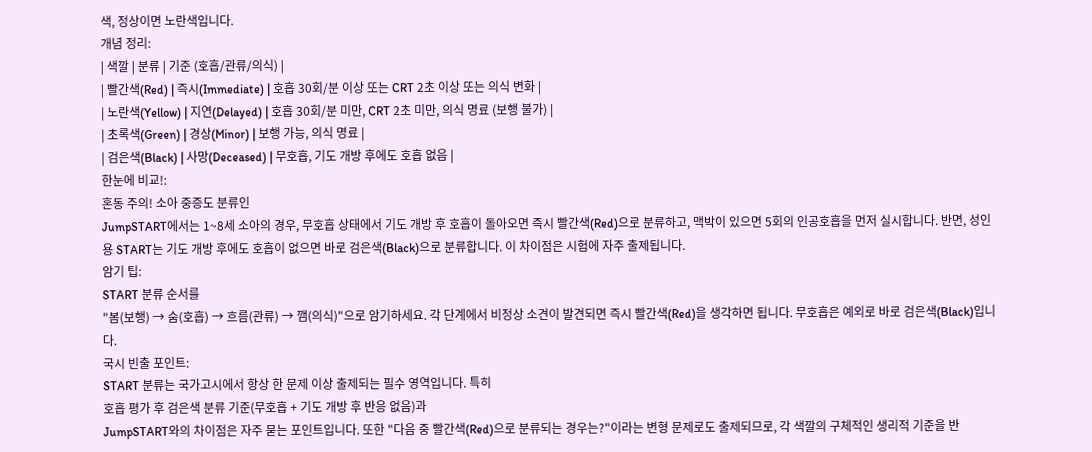색, 정상이면 노란색입니다.
개념 정리:
| 색깔 | 분류 | 기준 (호흡/관류/의식) |
| 빨간색(Red) | 즉시(Immediate) | 호흡 30회/분 이상 또는 CRT 2초 이상 또는 의식 변화 |
| 노란색(Yellow) | 지연(Delayed) | 호흡 30회/분 미만, CRT 2초 미만, 의식 명료 (보행 불가) |
| 초록색(Green) | 경상(Minor) | 보행 가능, 의식 명료 |
| 검은색(Black) | 사망(Deceased) | 무호흡, 기도 개방 후에도 호흡 없음 |
한눈에 비교!:
혼동 주의! 소아 중증도 분류인
JumpSTART에서는 1~8세 소아의 경우, 무호흡 상태에서 기도 개방 후 호흡이 돌아오면 즉시 빨간색(Red)으로 분류하고, 맥박이 있으면 5회의 인공호흡을 먼저 실시합니다. 반면, 성인용 START는 기도 개방 후에도 호흡이 없으면 바로 검은색(Black)으로 분류합니다. 이 차이점은 시험에 자주 출제됩니다.
암기 팁:
START 분류 순서를
"봄(보행) → 숨(호흡) → 흐름(관류) → 깸(의식)"으로 암기하세요. 각 단계에서 비정상 소견이 발견되면 즉시 빨간색(Red)을 생각하면 됩니다. 무호흡은 예외로 바로 검은색(Black)입니다.
국시 빈출 포인트:
START 분류는 국가고시에서 항상 한 문제 이상 출제되는 필수 영역입니다. 특히
호흡 평가 후 검은색 분류 기준(무호흡 + 기도 개방 후 반응 없음)과
JumpSTART와의 차이점은 자주 묻는 포인트입니다. 또한 "다음 중 빨간색(Red)으로 분류되는 경우는?"이라는 변형 문제로도 출제되므로, 각 색깔의 구체적인 생리적 기준을 반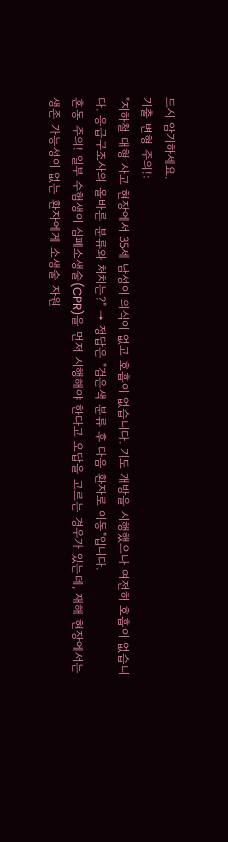드시 암기하세요.
기출 변형 주의!:
"지하철 대형 사고 현장에서 35세 남성이 의식이 없고 호흡이 없습니다. 기도 개방을 시행했으나 여전히 호흡이 없습니다. 응급구조사의 올바른 분류와 처치는?" → 정답은 "검은색 분류 후 다음 환자로 이동"입니다.
혼동 주의! 일부 수험생이 심폐소생술(CPR)을 먼저 시행해야 한다고 오답을 고르는 경우가 있는데, 재해 현장에서는 생존 가능성이 없는 환자에게 소생술 자원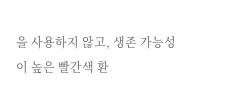을 사용하지 않고, 생존 가능성이 높은 빨간색 환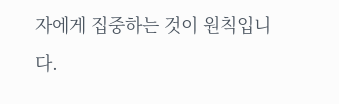자에게 집중하는 것이 원칙입니다.